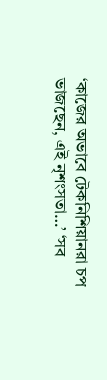‘কাজের অভাবে টেকনিশিয়ানরা চপ ভাজছেন, এই নৃশংসতা…’ ‘সব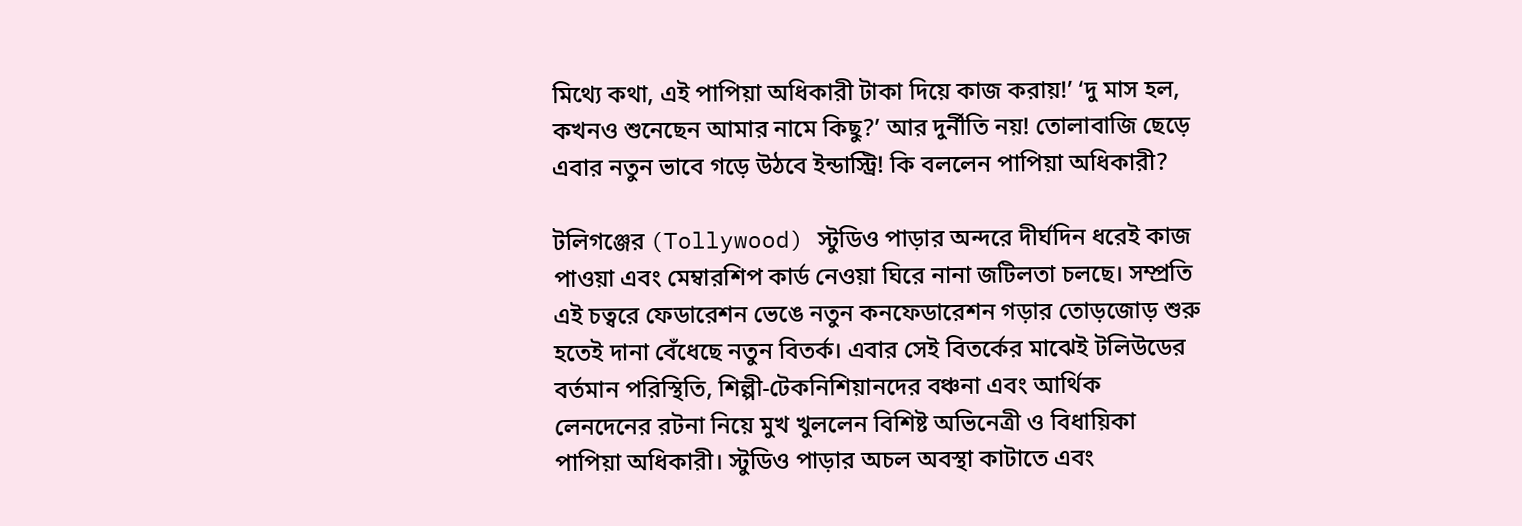মিথ্যে কথা, এই পাপিয়া অধিকারী টাকা দিয়ে কাজ করায়!’ ‘দু মাস হল, কখনও শুনেছেন আমার নামে কিছু?’ আর দুর্নীতি নয়! তোলাবাজি ছেড়ে এবার নতুন ভাবে গড়ে উঠবে ইন্ডাস্ট্রি! কি বললেন পাপিয়া অধিকারী?

টলিগঞ্জের (Tollywood) স্টুডিও পাড়ার অন্দরে দীর্ঘদিন ধরেই কাজ পাওয়া এবং মেম্বারশিপ কার্ড নেওয়া ঘিরে নানা জটিলতা চলছে। সম্প্রতি এই চত্বরে ফেডারেশন ভেঙে নতুন কনফেডারেশন গড়ার তোড়জোড় শুরু হতেই দানা বেঁধেছে নতুন বিতর্ক। এবার সেই বিতর্কের মাঝেই টলিউডের বর্তমান পরিস্থিতি, শিল্পী-টেকনিশিয়ানদের বঞ্চনা এবং আর্থিক লেনদেনের রটনা নিয়ে মুখ খুললেন বিশিষ্ট অভিনেত্রী ও বিধায়িকা পাপিয়া অধিকারী। স্টুডিও পাড়ার অচল অবস্থা কাটাতে এবং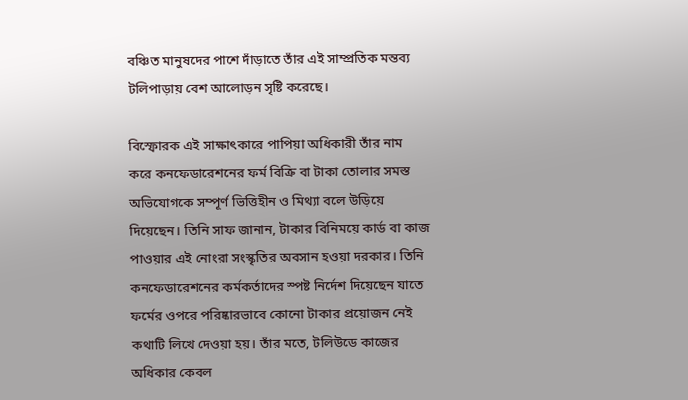বঞ্চিত মানুষদের পাশে দাঁড়াতে তাঁর এই সাম্প্রতিক মন্তব্য টলিপাড়ায় বেশ আলোড়ন সৃষ্টি করেছে।

বিস্ফোরক এই সাক্ষাৎকারে পাপিয়া অধিকারী তাঁর নাম করে কনফেডারেশনের ফর্ম বিক্রি বা টাকা তোলার সমস্ত অভিযোগকে সম্পূর্ণ ভিত্তিহীন ও মিথ্যা বলে উড়িয়ে দিয়েছেন। তিনি সাফ জানান, টাকার বিনিময়ে কার্ড বা কাজ পাওয়ার এই নোংরা সংস্কৃতির অবসান হওয়া দরকার। তিনি কনফেডারেশনের কর্মকর্তাদের স্পষ্ট নির্দেশ দিয়েছেন যাতে ফর্মের ওপরে পরিষ্কারভাবে কোনো টাকার প্রয়োজন নেই কথাটি লিখে দেওয়া হয়। তাঁর মতে, টলিউডে কাজের অধিকার কেবল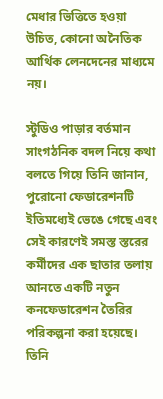মেধার ভিত্তিতে হওয়া উচিত, কোনো অনৈতিক আর্থিক লেনদেনের মাধ্যমে নয়।

স্টুডিও পাড়ার বর্তমান সাংগঠনিক বদল নিয়ে কথা বলতে গিয়ে তিনি জানান, পুরোনো ফেডারেশনটি ইতিমধ্যেই ভেঙে গেছে এবং সেই কারণেই সমস্ত স্তরের কর্মীদের এক ছাতার তলায় আনতে একটি নতুন কনফেডারেশন তৈরির পরিকল্পনা করা হয়েছে। তিনি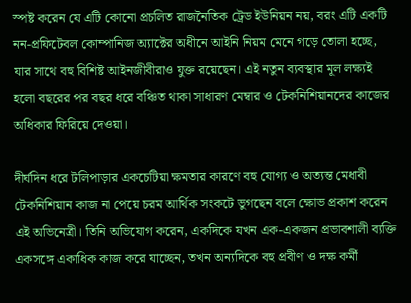স্পষ্ট করেন যে এটি কোনো প্রচলিত রাজনৈতিক ট্রেড ইউনিয়ন নয়, বরং এটি একটি নন-প্রফিটেবল কোম্পানিজ অ্যাক্টের অধীনে আইনি নিয়ম মেনে গড়ে তোলা হচ্ছে, যার সাথে বহু বিশিষ্ট আইনজীবীরাও যুক্ত রয়েছেন। এই নতুন ব্যবস্থার মূল লক্ষ্যই হলো বছরের পর বছর ধরে বঞ্চিত থাকা সাধারণ মেম্বার ও টেকনিশিয়ানদের কাজের অধিকার ফিরিয়ে দেওয়া।

দীর্ঘদিন ধরে টলিপাড়ার একচেটিয়া ক্ষমতার কারণে বহু যোগ্য ও অত্যন্ত মেধাবী টেকনিশিয়ান কাজ না পেয়ে চরম আর্থিক সংকটে ভুগছেন বলে ক্ষোভ প্রকাশ করেন এই অভিনেত্রী। তিনি অভিযোগ করেন, একদিকে যখন এক-একজন প্রভাবশালী ব্যক্তি একসঙ্গে একাধিক কাজ করে যাচ্ছেন, তখন অন্যদিকে বহু প্রবীণ ও দক্ষ কর্মী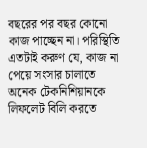বছরের পর বছর কোনো কাজ পাচ্ছেন না। পরিস্থিতি এতটাই করুণ যে, কাজ না পেয়ে সংসার চালাতে অনেক টেকনিশিয়ানকে লিফলেট বিলি করতে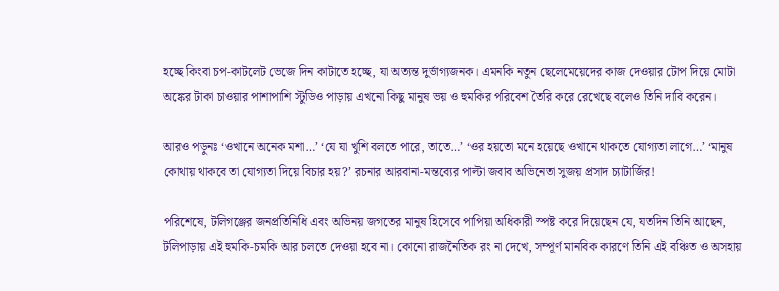হচ্ছে কিংবা চপ-কাটলেট ভেজে দিন কাটাতে হচ্ছে, যা অত্যন্ত দুর্ভাগ্যজনক। এমনকি নতুন ছেলেমেয়েদের কাজ দেওয়ার টোপ দিয়ে মোটা অঙ্কের টাকা চাওয়ার পাশাপাশি স্টুডিও পাড়ায় এখনো কিছু মানুষ ভয় ও হুমকির পরিবেশ তৈরি করে রেখেছে বলেও তিনি দাবি করেন।

আরও পড়ুনঃ ‘ওখানে অনেক মশা…’ ‘যে যা খুশি বলতে পারে, তাতে…’ ‘ওর হয়তো মনে হয়েছে ওখানে থাকতে যোগ্যতা লাগে…’ ‘মানুষ কোথায় থাকবে তা যোগ্যতা দিয়ে বিচার হয়?’ রচনার আরবানা-মন্তব্যের পাল্টা জবাব অভিনেতা সুজয় প্রসাদ চ্যাটার্জির!

পরিশেষে, টলিগঞ্জের জনপ্রতিনিধি এবং অভিনয় জগতের মানুষ হিসেবে পাপিয়া অধিকারী স্পষ্ট করে দিয়েছেন যে, যতদিন তিনি আছেন, টলিপাড়ায় এই হুমকি-চমকি আর চলতে দেওয়া হবে না। কোনো রাজনৈতিক রং না দেখে, সম্পূর্ণ মানবিক কারণে তিনি এই বঞ্চিত ও অসহায়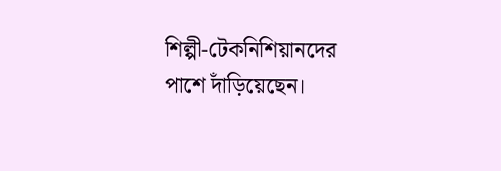শিল্পী-টেকনিশিয়ানদের পাশে দাঁড়িয়েছেন।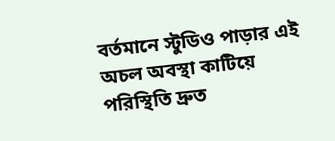বর্তমানে স্টুডিও পাড়ার এই অচল অবস্থা কাটিয়ে পরিস্থিতি দ্রুত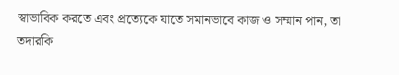স্বাভাবিক করতে এবং প্রত্যেকে যাতে সমানভাবে কাজ ও সম্মান পান, তা তদারকি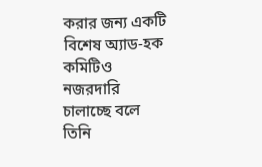করার জন্য একটি বিশেষ অ্যাড-হক কমিটিও নজরদারি চালাচ্ছে বলে তিনি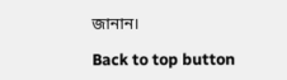জানান।

Back to top button